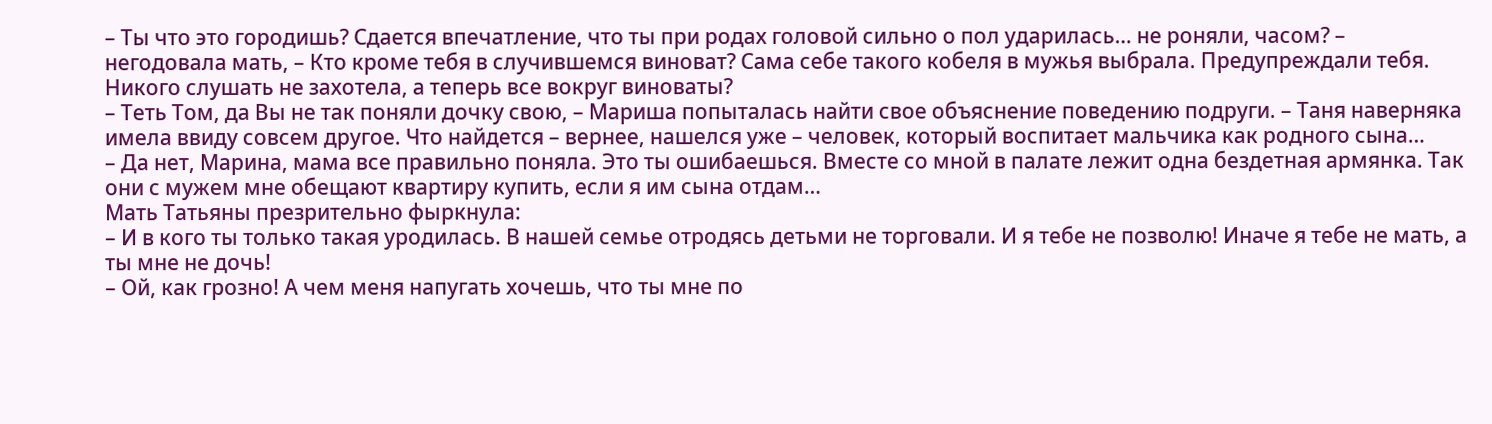– Ты что это городишь? Сдается впечатление, что ты при родах головой сильно о пол ударилась… не роняли, часом? – негодовала мать, – Кто кроме тебя в случившемся виноват? Сама себе такого кобеля в мужья выбрала. Предупреждали тебя. Никого слушать не захотела, а теперь все вокруг виноваты?
– Теть Том, да Вы не так поняли дочку свою, – Мариша попыталась найти свое объяснение поведению подруги. – Таня наверняка имела ввиду совсем другое. Что найдется – вернее, нашелся уже – человек, который воспитает мальчика как родного сына…
– Да нет, Марина, мама все правильно поняла. Это ты ошибаешься. Вместе со мной в палате лежит одна бездетная армянка. Так они с мужем мне обещают квартиру купить, если я им сына отдам…
Мать Татьяны презрительно фыркнула:
– И в кого ты только такая уродилась. В нашей семье отродясь детьми не торговали. И я тебе не позволю! Иначе я тебе не мать, а ты мне не дочь!
– Ой, как грозно! А чем меня напугать хочешь, что ты мне по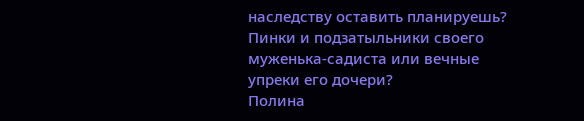наследству оставить планируешь? Пинки и подзатыльники своего муженька-садиста или вечные упреки его дочери?
Полина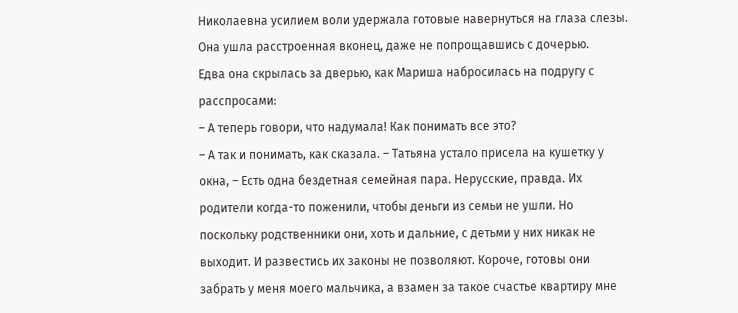Николаевна усилием воли удержала готовые навернуться на глаза слезы. Она ушла расстроенная вконец, даже не попрощавшись с дочерью.
Едва она скрылась за дверью, как Мариша набросилась на подругу с расспросами:
– А теперь говори, что надумала! Как понимать все это?
– А так и понимать, как сказала. – Татьяна устало присела на кушетку у окна, – Есть одна бездетная семейная пара. Нерусские, правда. Их родители когда-то поженили, чтобы деньги из семьи не ушли. Но поскольку родственники они, хоть и дальние, с детьми у них никак не выходит. И развестись их законы не позволяют. Короче, готовы они забрать у меня моего мальчика, а взамен за такое счастье квартиру мне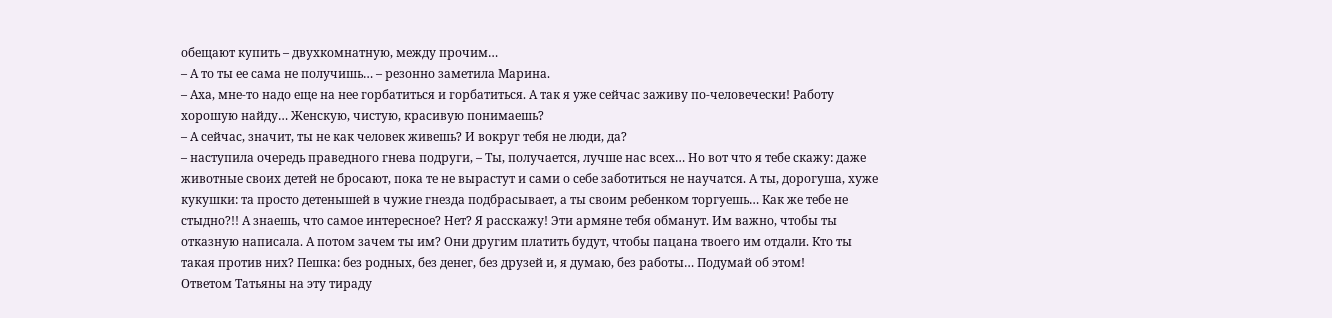обещают купить – двухкомнатную, между прочим…
– А то ты ее сама не получишь… – резонно заметила Марина.
– Аха, мне-то надо еще на нее горбатиться и горбатиться. А так я уже сейчас заживу по-человечески! Работу хорошую найду… Женскую, чистую, красивую понимаешь?
– А сейчас, значит, ты не как человек живешь? И вокруг тебя не люди, да?
– наступила очередь праведного гнева подруги, – Ты, получается, лучше нас всех… Но вот что я тебе скажу: даже животные своих детей не бросают, пока те не вырастут и сами о себе заботиться не научатся. А ты, дорогуша, хуже кукушки: та просто детенышей в чужие гнезда подбрасывает, а ты своим ребенком торгуешь… Как же тебе не стыдно?!! А знаешь, что самое интересное? Нет? Я расскажу! Эти армяне тебя обманут. Им важно, чтобы ты отказную написала. А потом зачем ты им? Они другим платить будут, чтобы пацана твоего им отдали. Кто ты такая против них? Пешка: без родных, без денег, без друзей и, я думаю, без работы… Подумай об этом!
Ответом Татьяны на эту тираду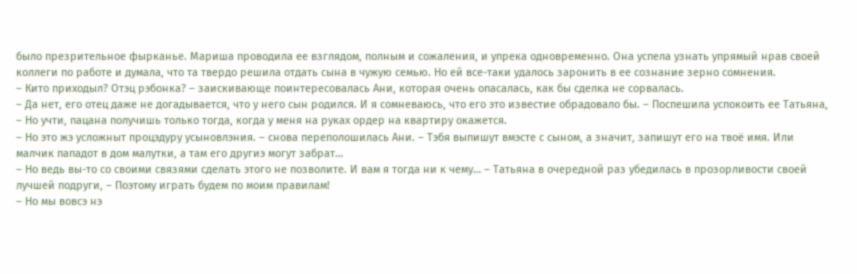было презрительное фырканье. Мариша проводила ее взглядом, полным и сожаления, и упрека одновременно. Она успела узнать упрямый нрав своей коллеги по работе и думала, что та твердо решила отдать сына в чужую семью. Но ей все-таки удалось заронить в ее сознание зерно сомнения.
– Кито приходыл? Отэц рэбонка? – заискивающе поинтересовалась Ани, которая очень опасалась, как бы сделка не сорвалась.
– Да нет, его отец даже не догадывается, что у него сын родился. И я сомневаюсь, что его это известие обрадовало бы. – Поспешила успокоить ее Татьяна, – Но учти, пацана получишь только тогда, когда у меня на руках ордер на квартиру окажется.
– Но это жэ усложныт процэдуру усыновлэния. – снова переполошилась Ани. – Тэбя выпишут вмэсте с сыном, а значит, запишут его на твоё имя. Или малчик пападот в дом малутки, а там его другиэ могут забрат…
– Но ведь вы-то со своими связями сделать этого не позволите. И вам я тогда ни к чему… – Татьяна в очередной раз убедилась в прозорливости своей лучшей подруги, – Поэтому играть будем по моим правилам!
– Но мы вовсэ нэ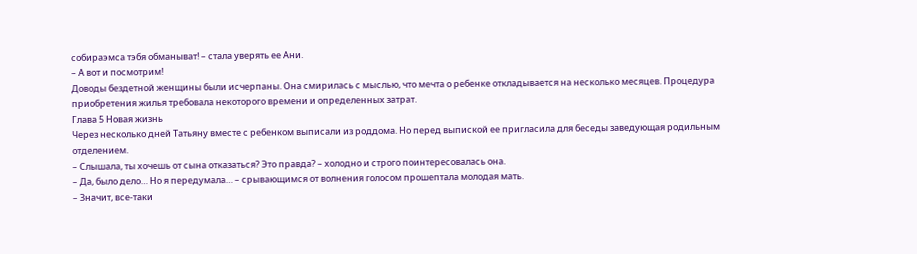собираэмса тэбя обманыват! – стала уверять ее Ани.
– А вот и посмотрим!
Доводы бездетной женщины были исчерпаны. Она смирилась с мыслью, что мечта о ребенке откладывается на несколько месяцев. Процедура приобретения жилья требовала некоторого времени и определенных затрат.
Глава 5 Новая жизнь
Через несколько дней Татьяну вместе с ребенком выписали из роддома. Но перед выпиской ее пригласила для беседы заведующая родильным отделением.
– Слышала, ты хочешь от сына отказаться? Это правда? – холодно и строго поинтересовалась она.
– Да, было дело… Но я передумала… – срывающимся от волнения голосом прошептала молодая мать.
– Значит, все-таки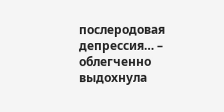послеродовая депрессия… – облегченно выдохнула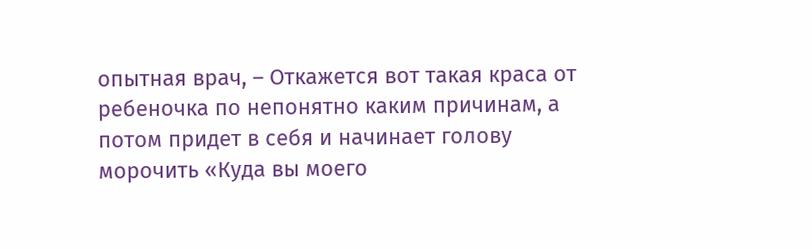опытная врач, – Откажется вот такая краса от ребеночка по непонятно каким причинам, а потом придет в себя и начинает голову морочить «Куда вы моего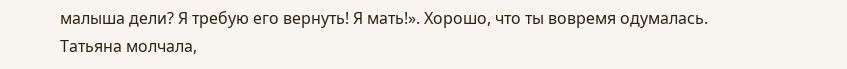малыша дели? Я требую его вернуть! Я мать!». Хорошо, что ты вовремя одумалась.
Татьяна молчала,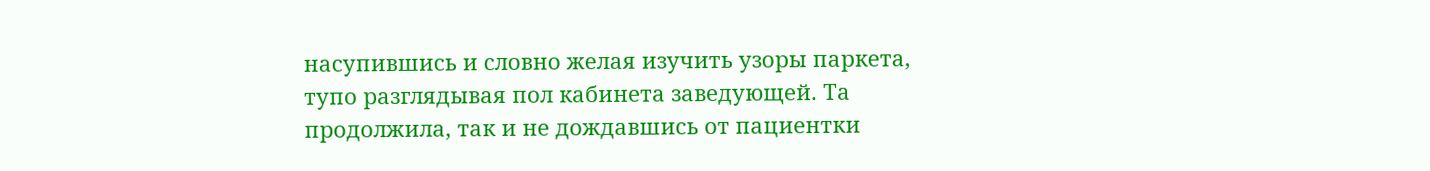насупившись и словно желая изучить узоры паркета, тупо разглядывая пол кабинета заведующей. Та продолжила, так и не дождавшись от пациентки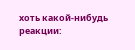хоть какой-нибудь реакции: